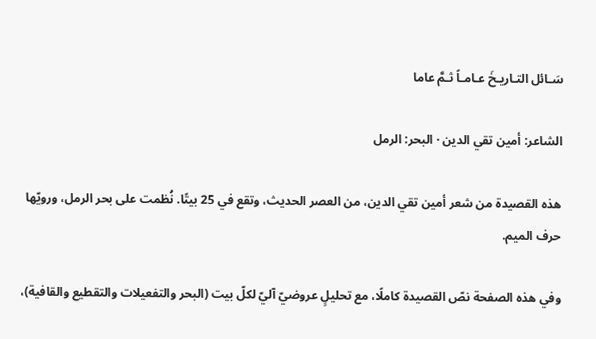سَـائل التـاريـخَ عـامـاً ثـمَّ عاما

الشاعر: أمين تقي الدين · البحر: الرمل

هذه القصيدة من شعر أمين تقي الدين، من العصر الحديث، وتقع في 25 بيتًا. نُظمت على بحر الرمل، ورويّها حرف الميم.

وفي هذه الصفحة نصّ القصيدة كاملًا، مع تحليلٍ عروضيّ آليّ لكلّ بيت (البحر والتفعيلات والتقطيع والقافية)،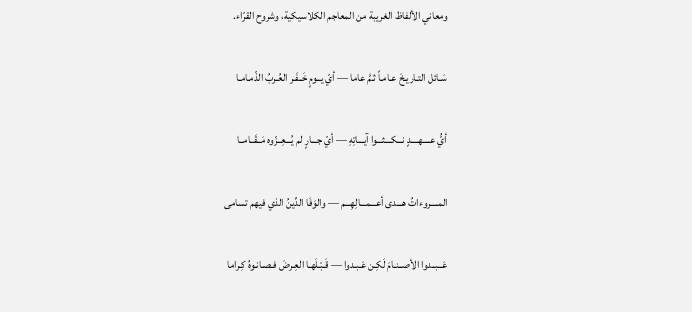ومعاني الألفاظ الغريبة من المعاجم الكلاسيكية، وشروح القرّاء.

سَـائل التـاريـخَ عـامـاً ثـمَّ عاما — أيّ يــومٍ خَــفَـر العُـربُ الذّمـامـا

أيُّ عــــهــــدٍ نـــكـــثـــوا آيـــاتِهِ — أيّ جـــارٍ لم يُـــعِــزّوه مَــقَــامــا

المــــروءاتُ هـــدى أعـــمـــالِهِـــم — والوَفَا الدِّينُ الذي فيهم تسامى

عَــبــدوا الأصــنـامَ لَكِـن عَـبـدوا — قَـبْـلَهـا العِـرضَ فـصـانـوهُ كِـراما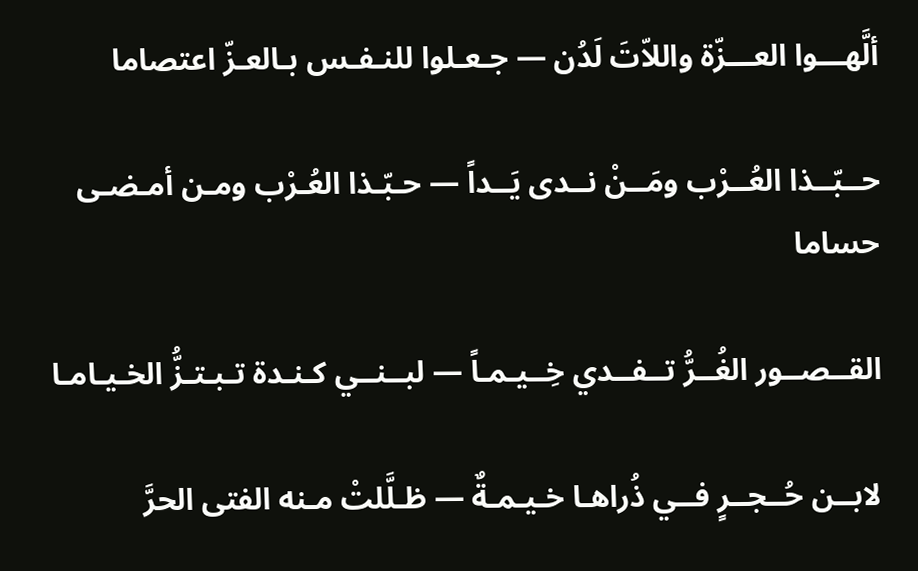ألَّهـــوا العـــزّة واللاّتَ لَدُن — جـعـلوا للنـفـس بـالعـزّ اعتصاما

حــبّــذا العُــرْب ومَــنْ نــدى يَــداً — حـبّـذا العُـرْب ومـن أمـضـى حساما

القــصــور الغُــرُّ تــفــدي خِــيـمـاً — لبــنــي كـنـدة تـبـتـزُّ الخـيـامـا

لابــن حُــجــرٍ فــي ذُراهـا خـيـمـةٌ — ظـلَّلتْ مـنه الفتى الحرَّ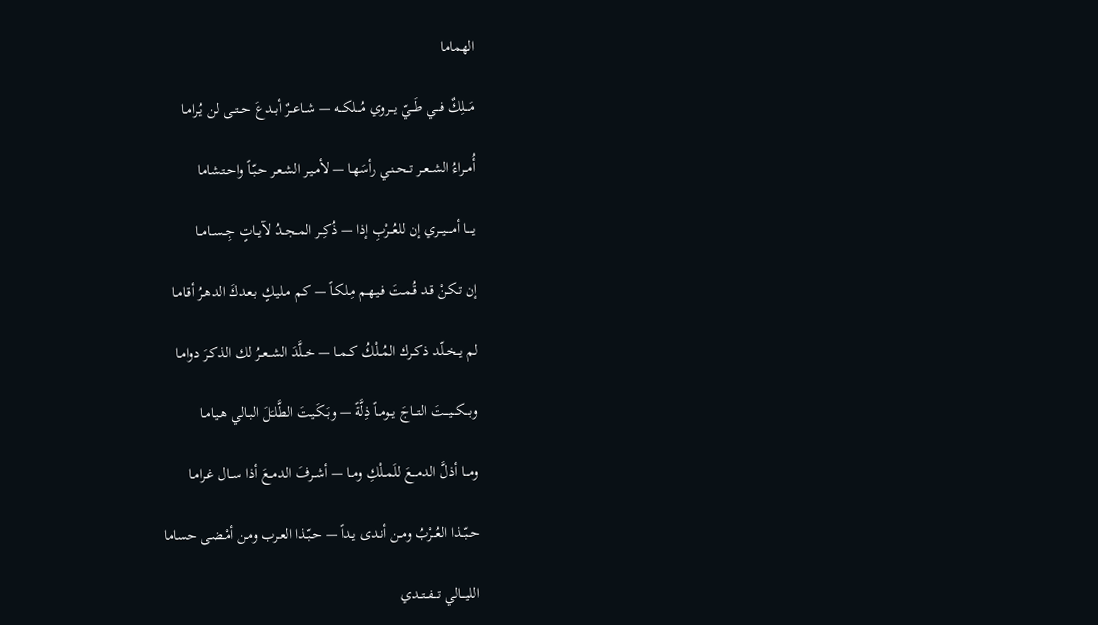الهماما

مَـــلِكٌ فـــي طَـــيّ يـــروي مُـــلكـــه — شــاعــرٌ أبــدعَ حــتــى لن يُـرامـا

أُمــراءُ الشــعــر تــحــنـي رأسَهـا — لأمـيـر الشـعـر حـبّـاً واحـتـشاما

يــــا أمــــيـــري إن للعُـــرْبِ إذا — ذُكِــر المــجــدُ لآيــاتٍ جِــســامــا

إن تـكـنْ قـد قُـمـتَ فـيـهـم مِـلكـاً — كـم مـليـكٍ بـعـدكَ الدهـرُ أقـامـا

لم يــخــلّد ذكــرك المُــلْكُ كــمــا — خــلَّدَ الشــعــرُ لك الذكـرَ دوامـا

وبـــكـــيـــتَ التـــاجَ يــومــاً ذِلَّةً — وبَـكَـيـتَ الطَّلـَلَ البـالي هـيـامـا

ومـــا أذلَّ الدمـــعَ للَمــلْكِ ومــا — أشــرفَ الدمــعَ أذا ســال غـرامـا

حــبّــذا العُــرْبُ ومــن أنـدى يـداً — حـبّـذا العـرب ومـن أمْـضـى حساما

الليـــالي تـــفــتــدي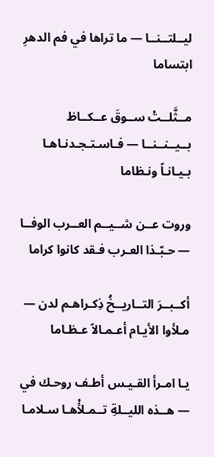ليــلتــنــا — ما تراها في فم الدهرِ ابتساما

مــثَّلــتْ ســوقَ عــكــاظ بــيــنــنــا — فـاسـتـجـدنـاهـا بـيـانـاً ونـظاما

وروت عــن شــيــم العــرب الوفــا — حـبّـذا العـرب فـقد كانوا كراما

أكــبــرَ التــاريــخُ ذِكـراهـم لدن — مـلأوا الأيـام أعـمـالاً عـظـاما

يـا امـرأ القـيـس أطـف روحـك في — هــذه الليــلةِ تــمـلأْهـا سـلامـا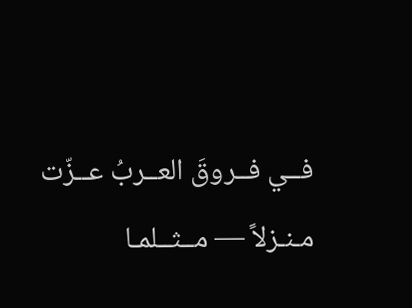فــي فــروقَ العــربُ عــزّت مـنـزلاً — مــثــلمـا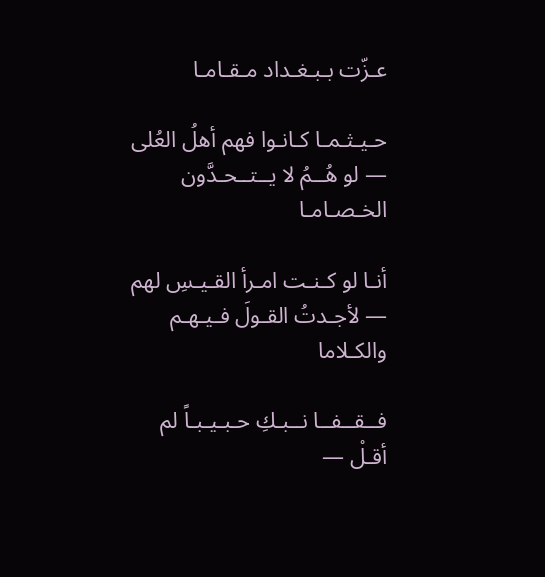عـزّت بـبـغـداد مـقـامـا

حـيـثـمـا كـانـوا فهم أهلُ العُلى — لو هُــمُ لا يــتــحـدَّون الخـصـامـا

أنـا لو كـنـت امـرأ القـيـسِ لهم — لأجـدتُ القـولَ فـيـهـم والكـلاما

فــقــفــا نــبـكِ حـبـيـبـاً لم أقـلْ —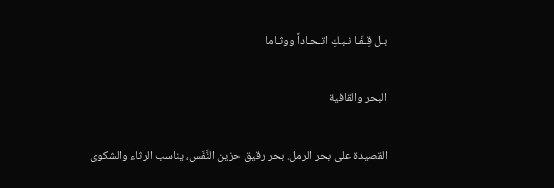بـل قِـفَـا نـبـكِ اتـحـاداً ووثـاما

البحر والقافية

القصيدة على بحر الرمل. بحر رقيق حزين النَّفَس، يناسب الرثاء والشكوى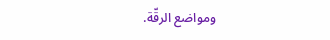ومواضع الرقّة.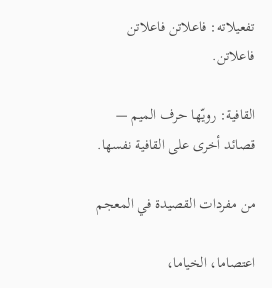تفعيلاته: فاعلاتن فاعلاتن فاعلاتن.

القافية: رويّها حرف الميم — قصائد أخرى على القافية نفسها.

من مفردات القصيدة في المعجم

اعتصاما، الخياما،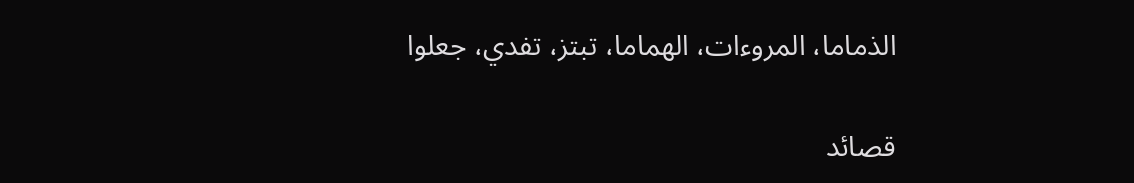الذماما، المروءات، الهماما، تبتز، تفدي، جعلوا

قصائد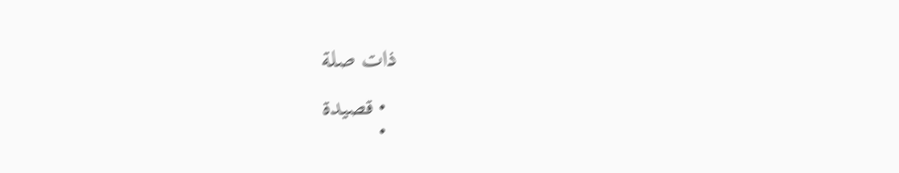ذات صلة

  • قصيدة
  •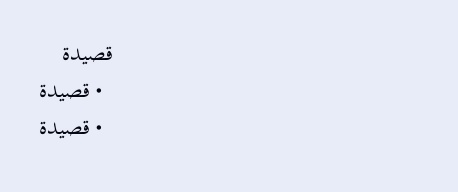قصيدة
  • قصيدة
  • قصيدة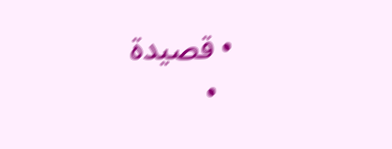• قصيدة
  •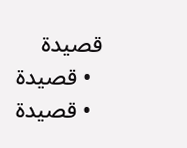قصيدة
  • قصيدة
  • قصيدة